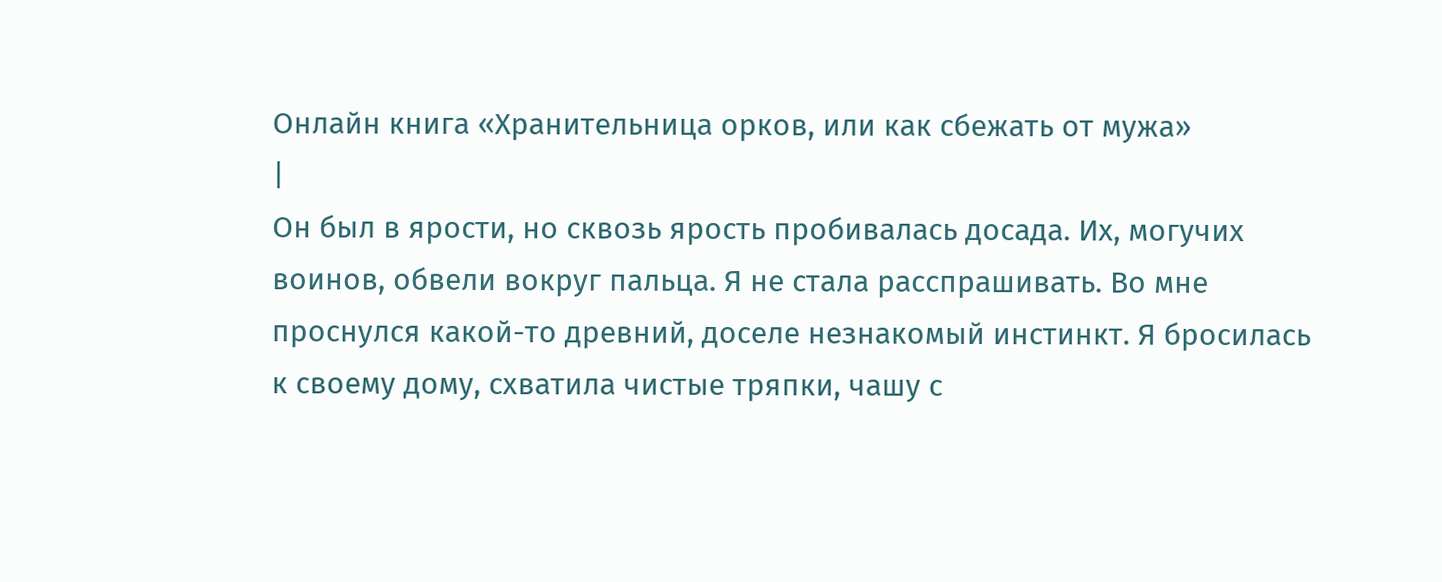Онлайн книга «Хранительница орков, или как сбежать от мужа»
|
Он был в ярости, но сквозь ярость пробивалась досада. Их, могучих воинов, обвели вокруг пальца. Я не стала расспрашивать. Во мне проснулся какой-то древний, доселе незнакомый инстинкт. Я бросилась к своему дому, схватила чистые тряпки, чашу с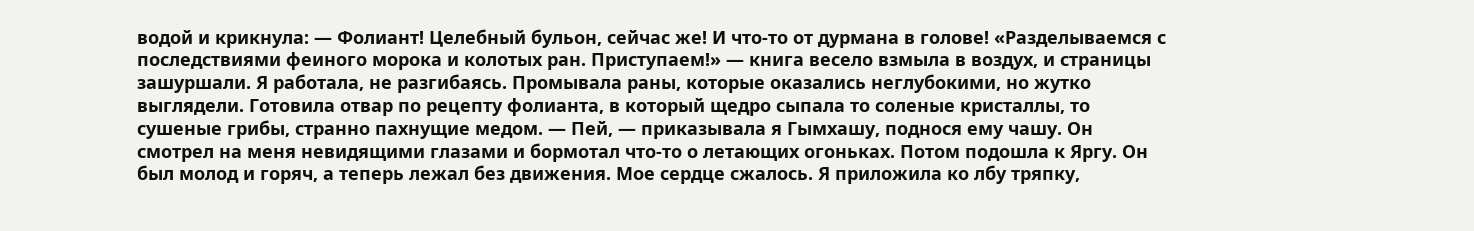водой и крикнула: — Фолиант! Целебный бульон, сейчас же! И что-то от дурмана в голове! «Разделываемся с последствиями феиного морока и колотых ран. Приступаем!» — книга весело взмыла в воздух, и страницы зашуршали. Я работала, не разгибаясь. Промывала раны, которые оказались неглубокими, но жутко выглядели. Готовила отвар по рецепту фолианта, в который щедро сыпала то соленые кристаллы, то сушеные грибы, странно пахнущие медом. — Пей, — приказывала я Гымхашу, поднося ему чашу. Он смотрел на меня невидящими глазами и бормотал что-то о летающих огоньках. Потом подошла к Яргу. Он был молод и горяч, а теперь лежал без движения. Мое сердце сжалось. Я приложила ко лбу тряпку,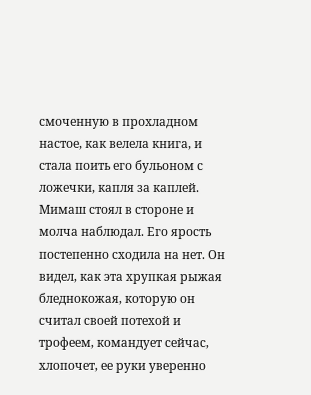смоченную в прохладном настое, как велела книга, и стала поить его бульоном с ложечки, капля за каплей. Мимаш стоял в стороне и молча наблюдал. Его ярость постепенно сходила на нет. Он видел, как эта хрупкая рыжая бледнокожая, которую он считал своей потехой и трофеем, командует сейчас, хлопочет, ее руки уверенно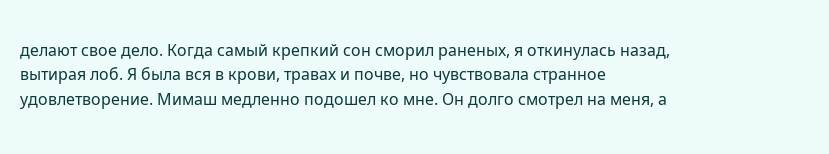делают свое дело. Когда самый крепкий сон сморил раненых, я откинулась назад, вытирая лоб. Я была вся в крови, травах и почве, но чувствовала странное удовлетворение. Мимаш медленно подошел ко мне. Он долго смотрел на меня, а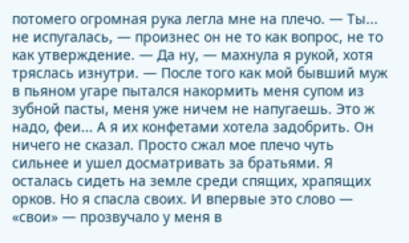потомего огромная рука легла мне на плечо. — Ты... не испугалась, — произнес он не то как вопрос, не то как утверждение. — Да ну, — махнула я рукой, хотя тряслась изнутри. — После того как мой бывший муж в пьяном угаре пытался накормить меня супом из зубной пасты, меня уже ничем не напугаешь. Это ж надо, феи... А я их конфетами хотела задобрить. Он ничего не сказал. Просто сжал мое плечо чуть сильнее и ушел досматривать за братьями. Я осталась сидеть на земле среди спящих, храпящих орков. Но я спасла своих. И впервые это слово — «свои» — прозвучало у меня в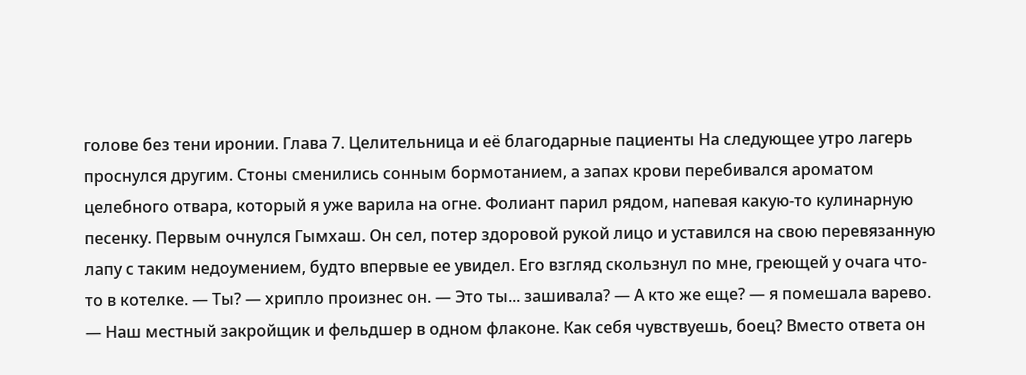голове без тени иронии. Глава 7. Целительница и её благодарные пациенты На следующее утро лагерь проснулся другим. Стоны сменились сонным бормотанием, а запах крови перебивался ароматом целебного отвара, который я уже варила на огне. Фолиант парил рядом, напевая какую-то кулинарную песенку. Первым очнулся Гымхаш. Он сел, потер здоровой рукой лицо и уставился на свою перевязанную лапу с таким недоумением, будто впервые ее увидел. Его взгляд скользнул по мне, греющей у очага что-то в котелке. — Ты? — хрипло произнес он. — Это ты... зашивала? — А кто же еще? — я помешала варево. — Наш местный закройщик и фельдшер в одном флаконе. Как себя чувствуешь, боец? Вместо ответа он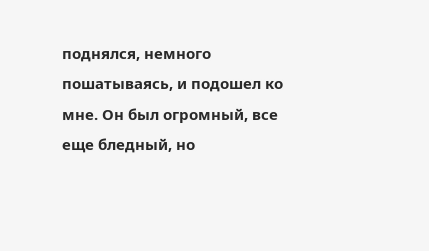поднялся, немного пошатываясь, и подошел ко мне. Он был огромный, все еще бледный, но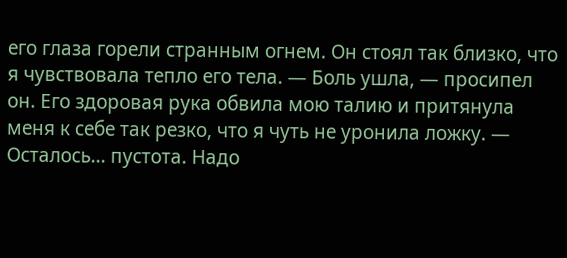его глаза горели странным огнем. Он стоял так близко, что я чувствовала тепло его тела. — Боль ушла, — просипел он. Его здоровая рука обвила мою талию и притянула меня к себе так резко, что я чуть не уронила ложку. — Осталось... пустота. Надо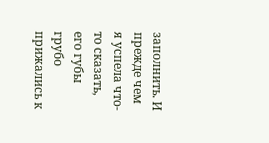заполнить. И прежде чем я успела что-то сказать, его губы грубо прижались к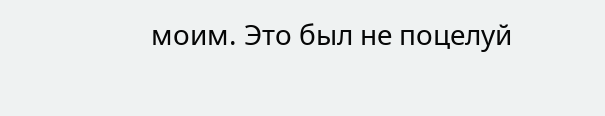моим. Это был не поцелуй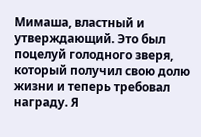Мимаша, властный и утверждающий. Это был поцелуй голодного зверя, который получил свою долю жизни и теперь требовал награду. Я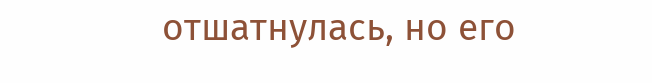отшатнулась, но его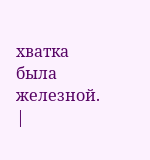хватка была железной. |